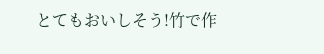とてもおいしそう!竹で作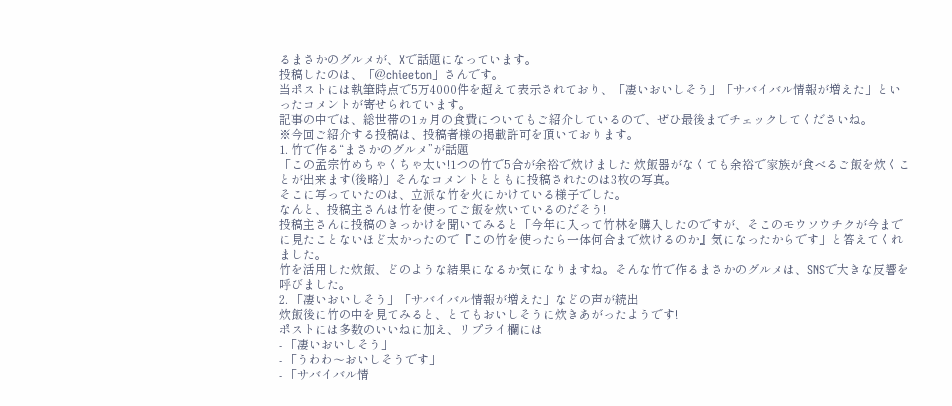るまさかのグルメが、Xで話題になっています。
投稿したのは、「@chieeton」さんです。
当ポストには執筆時点で5万4000件を超えて表示されており、「凄いおいしそう」「サバイバル情報が増えた」といったコメントが寄せられています。
記事の中では、総世帯の1ヵ月の食費についてもご紹介しているので、ぜひ最後までチェックしてくださいね。
※今回ご紹介する投稿は、投稿者様の掲載許可を頂いております。
1. 竹で作る“まさかのグルメ”が話題
「この孟宗竹めちゃくちゃ太い!1つの竹で5合が余裕で炊けました 炊飯器がなくても余裕で家族が食べるご飯を炊くことが出来ます(後略)」そんなコメントとともに投稿されたのは3枚の写真。
そこに写っていたのは、立派な竹を火にかけている様子でした。
なんと、投稿主さんは竹を使ってご飯を炊いているのだそう!
投稿主さんに投稿のきっかけを聞いてみると「今年に入って竹林を購入したのですが、そこのモウソウチクが今までに見たことないほど太かったので『この竹を使ったら一体何合まで炊けるのか』気になったからです」と答えてくれました。
竹を活用した炊飯、どのような結果になるか気になりますね。そんな竹で作るまさかのグルメは、SNSで大きな反響を呼びました。
2. 「凄いおいしそう」「サバイバル情報が増えた」などの声が続出
炊飯後に竹の中を見てみると、とてもおいしそうに炊きあがったようです!
ポストには多数のいいねに加え、リプライ欄には
- 「凄いおいしそう」
- 「うわわ〜おいしそうです」
- 「サバイバル情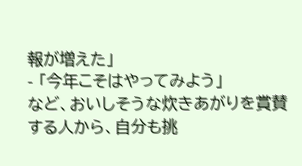報が増えた」
- 「今年こそはやってみよう」
など、おいしそうな炊きあがりを賞賛する人から、自分も挑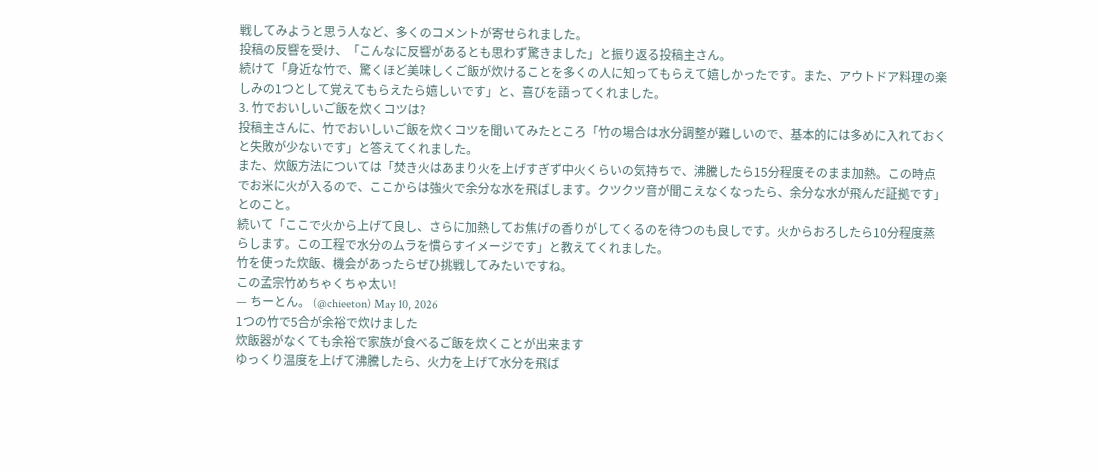戦してみようと思う人など、多くのコメントが寄せられました。
投稿の反響を受け、「こんなに反響があるとも思わず驚きました」と振り返る投稿主さん。
続けて「身近な竹で、驚くほど美味しくご飯が炊けることを多くの人に知ってもらえて嬉しかったです。また、アウトドア料理の楽しみの1つとして覚えてもらえたら嬉しいです」と、喜びを語ってくれました。
3. 竹でおいしいご飯を炊くコツは?
投稿主さんに、竹でおいしいご飯を炊くコツを聞いてみたところ「竹の場合は水分調整が難しいので、基本的には多めに入れておくと失敗が少ないです」と答えてくれました。
また、炊飯方法については「焚き火はあまり火を上げすぎず中火くらいの気持ちで、沸騰したら15分程度そのまま加熱。この時点でお米に火が入るので、ここからは強火で余分な水を飛ばします。クツクツ音が聞こえなくなったら、余分な水が飛んだ証拠です」とのこと。
続いて「ここで火から上げて良し、さらに加熱してお焦げの香りがしてくるのを待つのも良しです。火からおろしたら10分程度蒸らします。この工程で水分のムラを慣らすイメージです」と教えてくれました。
竹を使った炊飯、機会があったらぜひ挑戦してみたいですね。
この孟宗竹めちゃくちゃ太い!
— ちーとん。 (@chieeton) May 10, 2026
1つの竹で5合が余裕で炊けました
炊飯器がなくても余裕で家族が食べるご飯を炊くことが出来ます
ゆっくり温度を上げて沸騰したら、火力を上げて水分を飛ば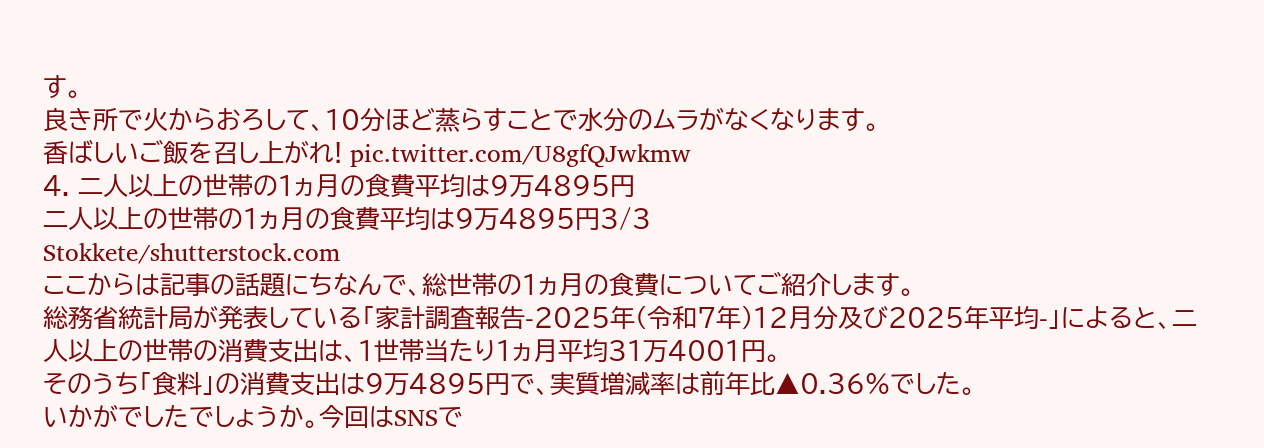す。
良き所で火からおろして、10分ほど蒸らすことで水分のムラがなくなります。
香ばしいご飯を召し上がれ! pic.twitter.com/U8gfQJwkmw
4. 二人以上の世帯の1ヵ月の食費平均は9万4895円
二人以上の世帯の1ヵ月の食費平均は9万4895円3/3
Stokkete/shutterstock.com
ここからは記事の話題にちなんで、総世帯の1ヵ月の食費についてご紹介します。
総務省統計局が発表している「家計調査報告-2025年(令和7年)12月分及び2025年平均-」によると、二人以上の世帯の消費支出は、1世帯当たり1ヵ月平均31万4001円。
そのうち「食料」の消費支出は9万4895円で、実質増減率は前年比▲0.36%でした。
いかがでしたでしょうか。今回はSNSで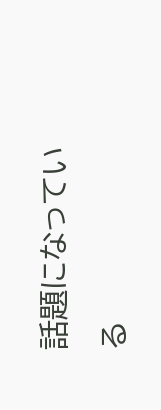話題になっている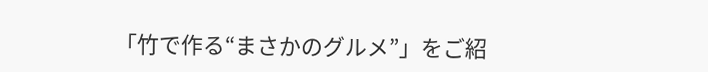「竹で作る“まさかのグルメ”」をご紹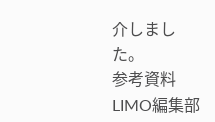介しました。
参考資料
LIMO編集部